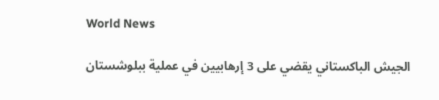World News

الجيش الباكستاني يقضي على 3 إرهابيين في عملية ببلوشستان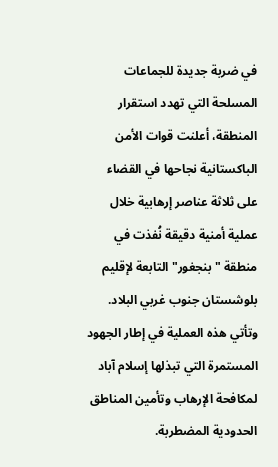في ضربة جديدة للجماعات المسلحة التي تهدد استقرار المنطقة، أعلنت قوات الأمن الباكستانية نجاحها في القضاء على ثلاثة عناصر إرهابية خلال عملية أمنية دقيقة نُفذت في منطقة "بنجغور" التابعة لإقليم بلوشستان جنوب غربي البلاد. وتأتي هذه العملية في إطار الجهود المستمرة التي تبذلها إسلام آباد لمكافحة الإرهاب وتأمين المناطق الحدودية المضطربة.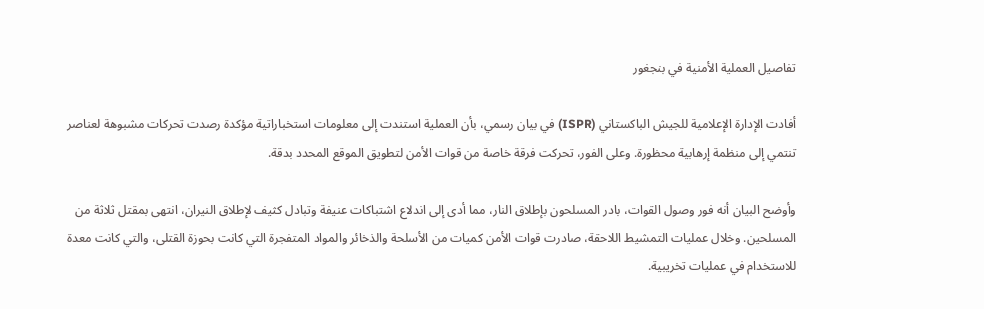تفاصيل العملية الأمنية في بنجغور

أفادت الإدارة الإعلامية للجيش الباكستاني (ISPR) في بيان رسمي، بأن العملية استندت إلى معلومات استخباراتية مؤكدة رصدت تحركات مشبوهة لعناصر تنتمي إلى منظمة إرهابية محظورة. وعلى الفور، تحركت فرقة خاصة من قوات الأمن لتطويق الموقع المحدد بدقة.

وأوضح البيان أنه فور وصول القوات، بادر المسلحون بإطلاق النار، مما أدى إلى اندلاع اشتباكات عنيفة وتبادل كثيف لإطلاق النيران، انتهى بمقتل ثلاثة من المسلحين. وخلال عمليات التمشيط اللاحقة، صادرت قوات الأمن كميات من الأسلحة والذخائر والمواد المتفجرة التي كانت بحوزة القتلى، والتي كانت معدة للاستخدام في عمليات تخريبية.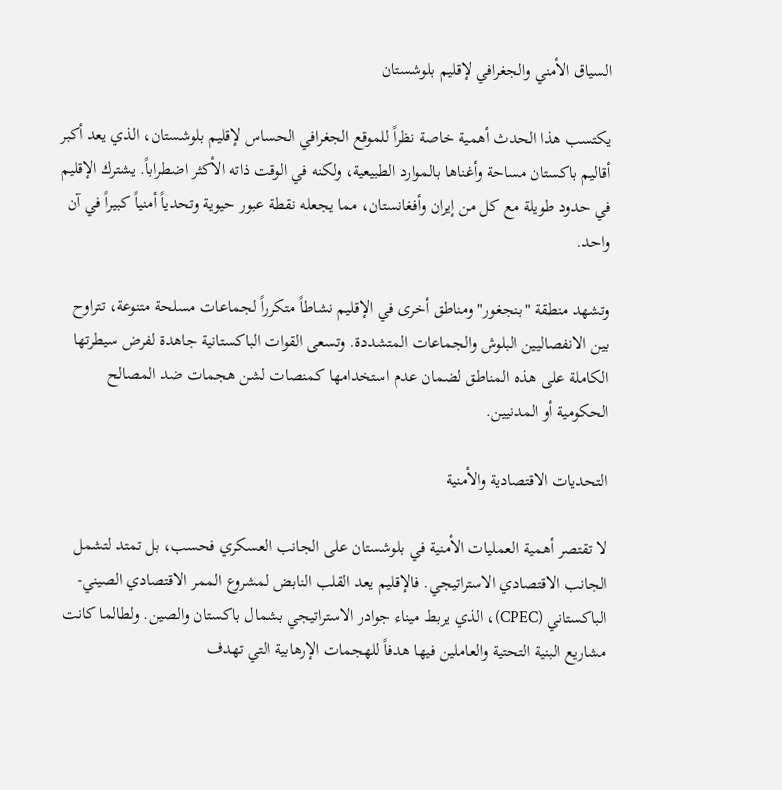السياق الأمني والجغرافي لإقليم بلوشستان

يكتسب هذا الحدث أهمية خاصة نظراً للموقع الجغرافي الحساس لإقليم بلوشستان، الذي يعد أكبر أقاليم باكستان مساحة وأغناها بالموارد الطبيعية، ولكنه في الوقت ذاته الأكثر اضطراباً. يشترك الإقليم في حدود طويلة مع كل من إيران وأفغانستان، مما يجعله نقطة عبور حيوية وتحدياً أمنياً كبيراً في آن واحد.

وتشهد منطقة "بنجغور" ومناطق أخرى في الإقليم نشاطاً متكرراً لجماعات مسلحة متنوعة، تتراوح بين الانفصاليين البلوش والجماعات المتشددة. وتسعى القوات الباكستانية جاهدة لفرض سيطرتها الكاملة على هذه المناطق لضمان عدم استخدامها كمنصات لشن هجمات ضد المصالح الحكومية أو المدنيين.

التحديات الاقتصادية والأمنية

لا تقتصر أهمية العمليات الأمنية في بلوشستان على الجانب العسكري فحسب، بل تمتد لتشمل الجانب الاقتصادي الاستراتيجي. فالإقليم يعد القلب النابض لمشروع الممر الاقتصادي الصيني-الباكستاني (CPEC)، الذي يربط ميناء جوادر الاستراتيجي بشمال باكستان والصين. ولطالما كانت مشاريع البنية التحتية والعاملين فيها هدفاً للهجمات الإرهابية التي تهدف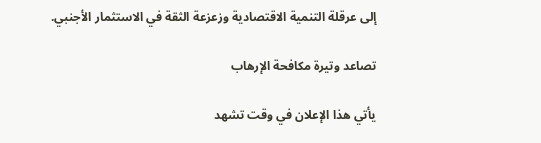إلى عرقلة التنمية الاقتصادية وزعزعة الثقة في الاستثمار الأجنبي.

تصاعد وتيرة مكافحة الإرهاب

يأتي هذا الإعلان في وقت تشهد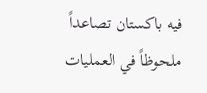فيه باكستان تصاعداً ملحوظاً في العمليات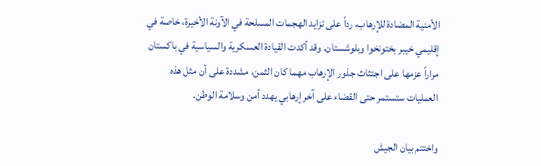الأمنية المضادة للإرهاب، رداً على تزايد الهجمات المسلحة في الآونة الأخيرة، خاصة في إقليمي خيبر بختونخوا وبلوشستان. وقد أكدت القيادة العسكرية والسياسية في باكستان مراراً عزمها على اجتثاث جذور الإرهاب مهما كان الثمن، مشددة على أن مثل هذه العمليات ستستمر حتى القضاء على آخر إرهابي يهدد أمن وسلامة الوطن.

واختتم بيان الجيش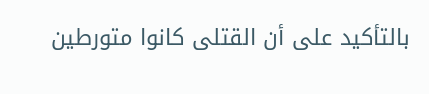بالتأكيد على أن القتلى كانوا متورطين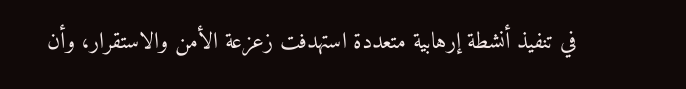في تنفيذ أنشطة إرهابية متعددة استهدفت زعزعة الأمن والاستقرار، وأن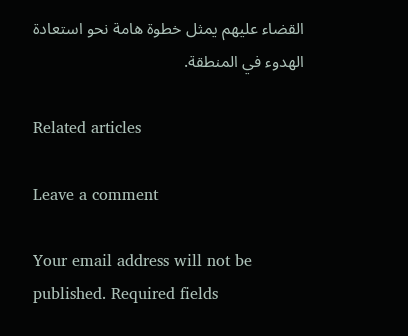القضاء عليهم يمثل خطوة هامة نحو استعادة الهدوء في المنطقة.

Related articles

Leave a comment

Your email address will not be published. Required fields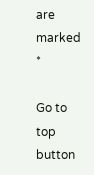are marked *

Go to top button